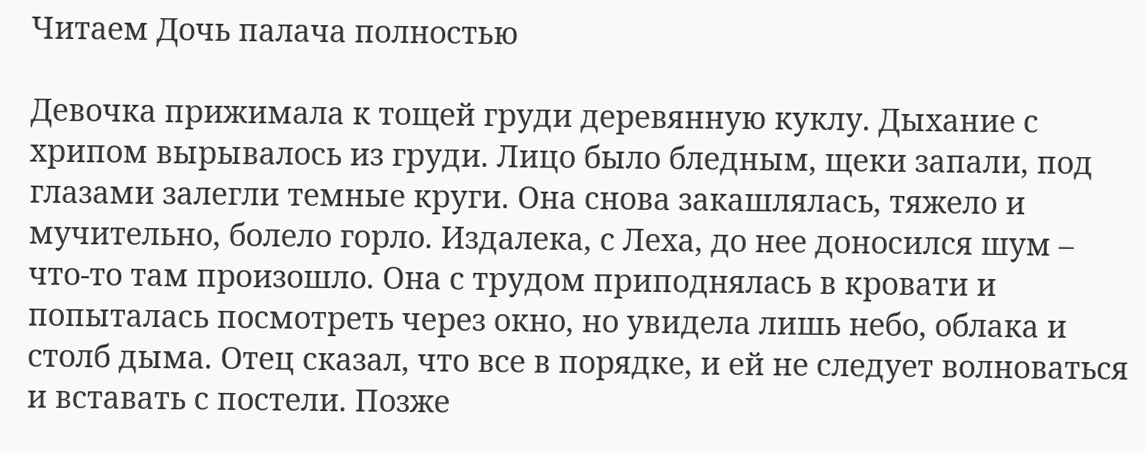Читаем Дочь палача полностью

Девочка прижимала к тощей груди деревянную куклу. Дыхание с хрипом вырывалось из груди. Лицо было бледным, щеки запали, под глазами залегли темные круги. Она снова закашлялась, тяжело и мучительно, болело горло. Издалека, с Леха, до нее доносился шум – что-то там произошло. Она с трудом приподнялась в кровати и попыталась посмотреть через окно, но увидела лишь небо, облака и столб дыма. Отец сказал, что все в порядке, и ей не следует волноваться и вставать с постели. Позже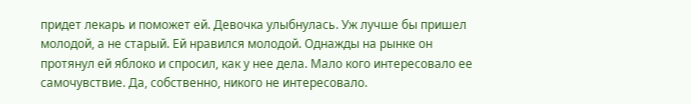придет лекарь и поможет ей. Девочка улыбнулась. Уж лучше бы пришел молодой, а не старый. Ей нравился молодой. Однажды на рынке он протянул ей яблоко и спросил, как у нее дела. Мало кого интересовало ее самочувствие. Да, собственно, никого не интересовало.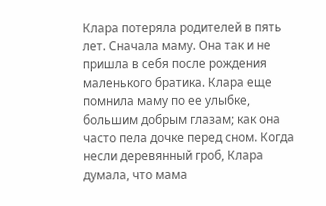Клара потеряла родителей в пять лет. Сначала маму. Она так и не пришла в себя после рождения маленького братика. Клара еще помнила маму по ее улыбке, большим добрым глазам; как она часто пела дочке перед сном. Когда несли деревянный гроб, Клара думала, что мама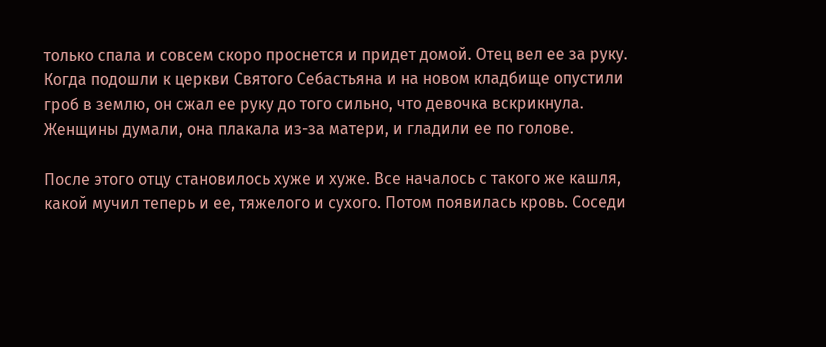только спала и совсем скоро проснется и придет домой. Отец вел ее за руку. Когда подошли к церкви Святого Себастьяна и на новом кладбище опустили гроб в землю, он сжал ее руку до того сильно, что девочка вскрикнула. Женщины думали, она плакала из-за матери, и гладили ее по голове.

После этого отцу становилось хуже и хуже. Все началось с такого же кашля, какой мучил теперь и ее, тяжелого и сухого. Потом появилась кровь. Соседи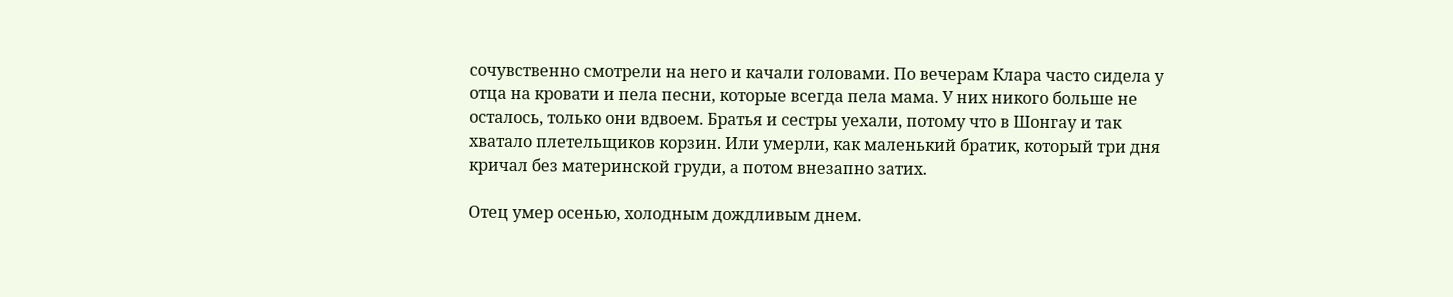сочувственно смотрели на него и качали головами. По вечерам Клара часто сидела у отца на кровати и пела песни, которые всегда пела мама. У них никого больше не осталось, только они вдвоем. Братья и сестры уехали, потому что в Шонгау и так хватало плетельщиков корзин. Или умерли, как маленький братик, который три дня кричал без материнской груди, а потом внезапно затих.

Отец умер осенью, холодным дождливым днем.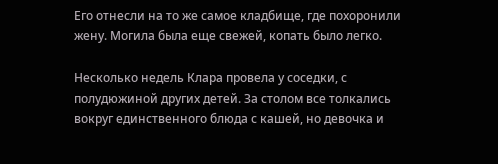Его отнесли на то же самое кладбище, где похоронили жену. Могила была еще свежей, копать было легко.

Несколько недель Клара провела у соседки, с полудюжиной других детей. За столом все толкались вокруг единственного блюда с кашей, но девочка и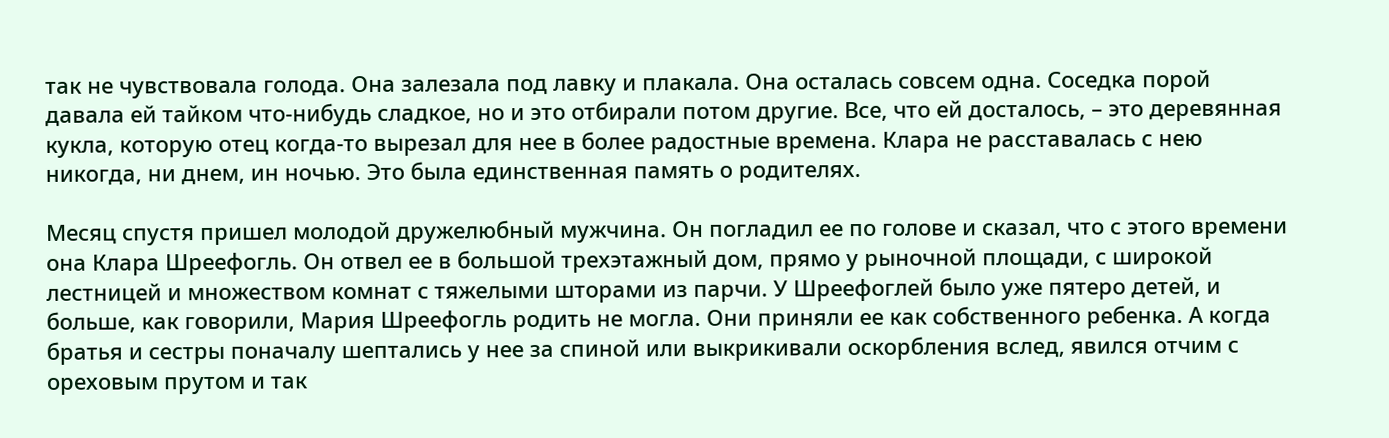так не чувствовала голода. Она залезала под лавку и плакала. Она осталась совсем одна. Соседка порой давала ей тайком что-нибудь сладкое, но и это отбирали потом другие. Все, что ей досталось, – это деревянная кукла, которую отец когда-то вырезал для нее в более радостные времена. Клара не расставалась с нею никогда, ни днем, ин ночью. Это была единственная память о родителях.

Месяц спустя пришел молодой дружелюбный мужчина. Он погладил ее по голове и сказал, что с этого времени она Клара Шреефогль. Он отвел ее в большой трехэтажный дом, прямо у рыночной площади, с широкой лестницей и множеством комнат с тяжелыми шторами из парчи. У Шреефоглей было уже пятеро детей, и больше, как говорили, Мария Шреефогль родить не могла. Они приняли ее как собственного ребенка. А когда братья и сестры поначалу шептались у нее за спиной или выкрикивали оскорбления вслед, явился отчим с ореховым прутом и так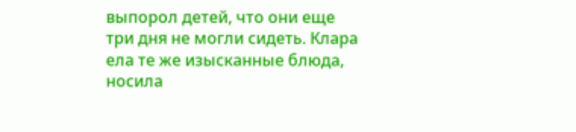выпорол детей, что они еще три дня не могли сидеть. Клара ела те же изысканные блюда, носила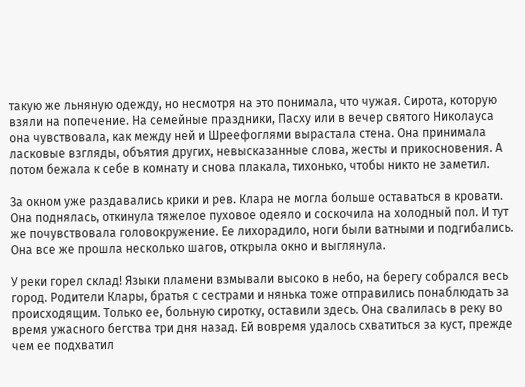такую же льняную одежду, но несмотря на это понимала, что чужая. Сирота, которую взяли на попечение. На семейные праздники, Пасху или в вечер святого Николауса она чувствовала, как между ней и Шреефоглями вырастала стена. Она принимала ласковые взгляды, объятия других, невысказанные слова, жесты и прикосновения. А потом бежала к себе в комнату и снова плакала, тихонько, чтобы никто не заметил.

За окном уже раздавались крики и рев. Клара не могла больше оставаться в кровати. Она поднялась, откинула тяжелое пуховое одеяло и соскочила на холодный пол. И тут же почувствовала головокружение. Ее лихорадило, ноги были ватными и подгибались. Она все же прошла несколько шагов, открыла окно и выглянула.

У реки горел склад! Языки пламени взмывали высоко в небо, на берегу собрался весь город. Родители Клары, братья с сестрами и нянька тоже отправились понаблюдать за происходящим. Только ее, больную сиротку, оставили здесь. Она свалилась в реку во время ужасного бегства три дня назад. Ей вовремя удалось схватиться за куст, прежде чем ее подхватил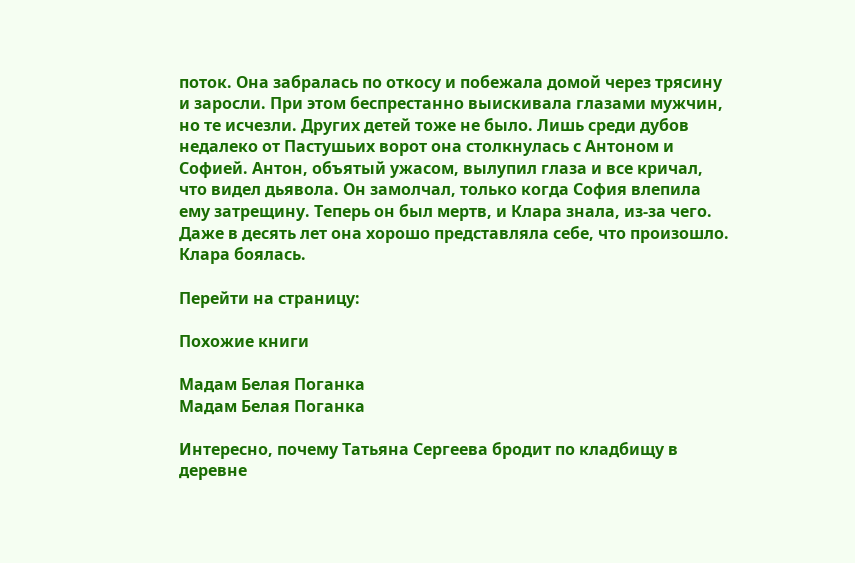поток. Она забралась по откосу и побежала домой через трясину и заросли. При этом беспрестанно выискивала глазами мужчин, но те исчезли. Других детей тоже не было. Лишь среди дубов недалеко от Пастушьих ворот она столкнулась с Антоном и Софией. Антон, объятый ужасом, вылупил глаза и все кричал, что видел дьявола. Он замолчал, только когда София влепила ему затрещину. Теперь он был мертв, и Клара знала, из-за чего. Даже в десять лет она хорошо представляла себе, что произошло. Клара боялась.

Перейти на страницу:

Похожие книги

Мадам Белая Поганка
Мадам Белая Поганка

Интересно, почему Татьяна Сергеева бродит по кладбищу в деревне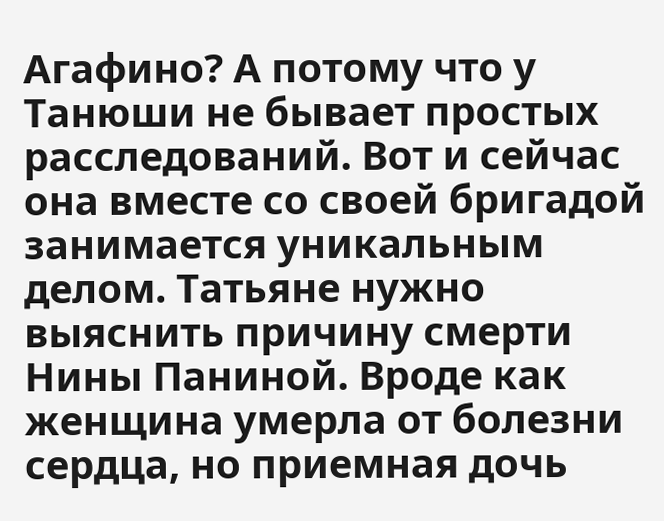Агафино? А потому что у Танюши не бывает простых расследований. Вот и сейчас она вместе со своей бригадой занимается уникальным делом. Татьяне нужно выяснить причину смерти Нины Паниной. Вроде как женщина умерла от болезни сердца, но приемная дочь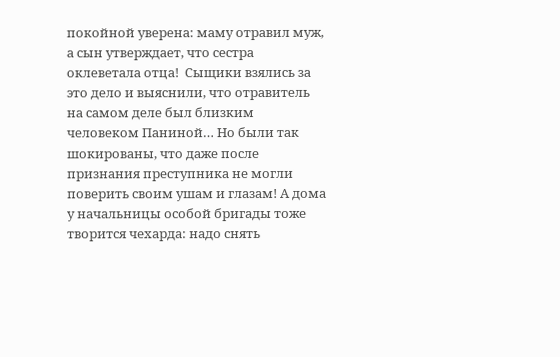покойной уверена: маму отравил муж, а сын утверждает, что сестра оклеветала отца!  Сыщики взялись за это дело и выяснили, что отравитель на самом деле был близким человеком Паниной… Но были так шокированы, что даже после признания преступника не могли поверить своим ушам и глазам! А дома у начальницы особой бригады тоже творится чехарда: надо снять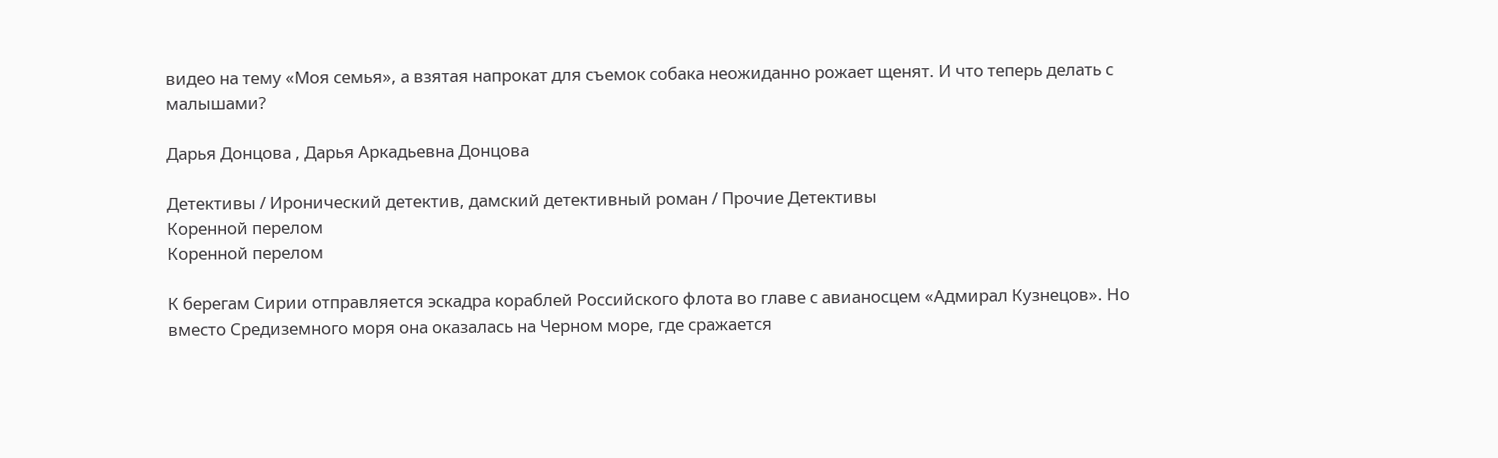видео на тему «Моя семья», а взятая напрокат для съемок собака неожиданно рожает щенят. И что теперь делать с малышами?

Дарья Донцова , Дарья Аркадьевна Донцова

Детективы / Иронический детектив, дамский детективный роман / Прочие Детективы
Коренной перелом
Коренной перелом

К берегам Сирии отправляется эскадра кораблей Российского флота во главе с авианосцем «Адмирал Кузнецов». Но вместо Средиземного моря она оказалась на Черном море, где сражается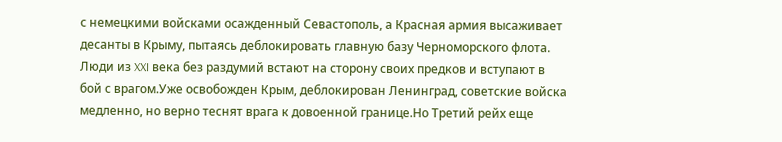с немецкими войсками осажденный Севастополь, а Красная армия высаживает десанты в Крыму, пытаясь деблокировать главную базу Черноморского флота. Люди из XXI века без раздумий встают на сторону своих предков и вступают в бой с врагом.Уже освобожден Крым, деблокирован Ленинград, советские войска медленно, но верно теснят врага к довоенной границе.Но Третий рейх еще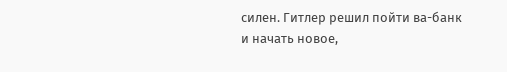силен. Гитлер решил пойти ва-банк и начать новое,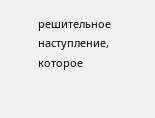решительное наступление, которое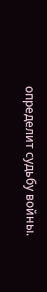определит судьбу войны.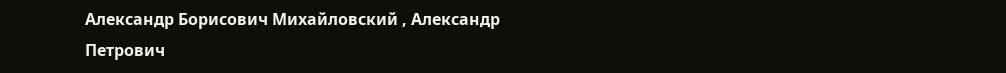Александр Борисович Михайловский , Александр Петрович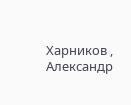Харников , Александр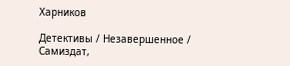Харников

Детективы / Незавершенное / Самиздат,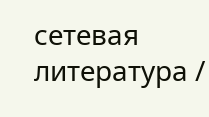сетевая литература /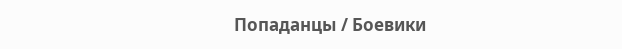Попаданцы / Боевики